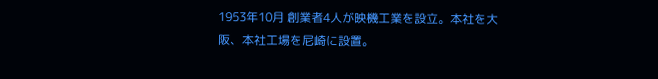1953年10月 創業者4人が映機工業を設立。本社を大阪、本社工場を尼崎に設置。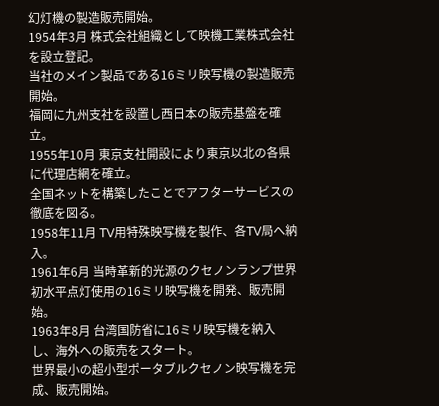幻灯機の製造販売開始。
1954年3月 株式会社組織として映機工業株式会社を設立登記。
当社のメイン製品である16ミリ映写機の製造販売開始。
福岡に九州支社を設置し西日本の販売基盤を確立。
1955年10月 東京支社開設により東京以北の各県に代理店網を確立。
全国ネットを構築したことでアフターサービスの徹底を図る。
1958年11月 TV用特殊映写機を製作、各TV局へ納入。
1961年6月 当時革新的光源のクセノンランプ世界初水平点灯使用の16ミリ映写機を開発、販売開始。
1963年8月 台湾国防省に16ミリ映写機を納入し、海外への販売をスタート。
世界最小の超小型ポータブルクセノン映写機を完成、販売開始。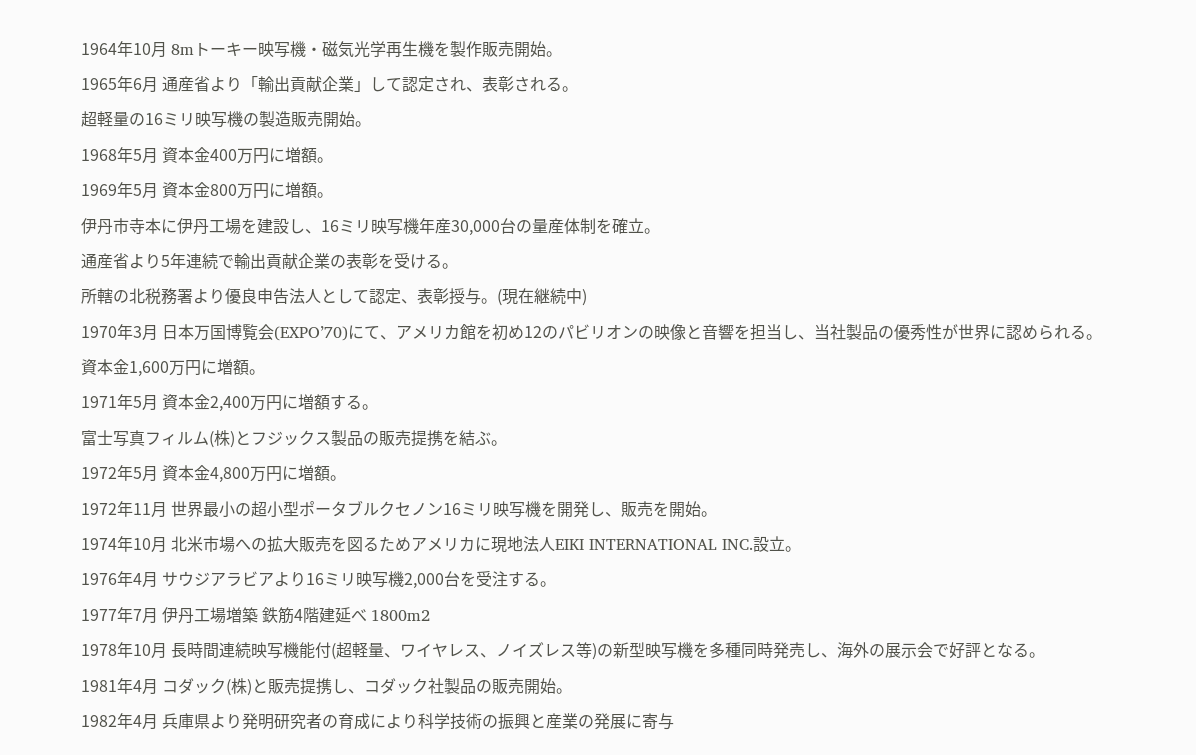1964年10月 8mトーキー映写機・磁気光学再生機を製作販売開始。
1965年6月 通産省より「輸出貢献企業」して認定され、表彰される。
超軽量の16ミリ映写機の製造販売開始。
1968年5月 資本金400万円に増額。
1969年5月 資本金800万円に増額。
伊丹市寺本に伊丹工場を建設し、16ミリ映写機年産30,000台の量産体制を確立。
通産省より5年連続で輸出貢献企業の表彰を受ける。
所轄の北税務署より優良申告法人として認定、表彰授与。(現在継続中)
1970年3月 日本万国博覧会(EXPO’70)にて、アメリカ館を初め12のパビリオンの映像と音響を担当し、当社製品の優秀性が世界に認められる。
資本金1,600万円に増額。
1971年5月 資本金2,400万円に増額する。
富士写真フィルム(株)とフジックス製品の販売提携を結ぶ。
1972年5月 資本金4,800万円に増額。
1972年11月 世界最小の超小型ポータブルクセノン16ミリ映写機を開発し、販売を開始。
1974年10月 北米市場への拡大販売を図るためアメリカに現地法人EIKI INTERNATIONAL INC.設立。
1976年4月 サウジアラビアより16ミリ映写機2,000台を受注する。
1977年7月 伊丹工場増築 鉄筋4階建延べ 1800m2
1978年10月 長時間連続映写機能付(超軽量、ワイヤレス、ノイズレス等)の新型映写機を多種同時発売し、海外の展示会で好評となる。
1981年4月 コダック(株)と販売提携し、コダック社製品の販売開始。
1982年4月 兵庫県より発明研究者の育成により科学技術の振興と産業の発展に寄与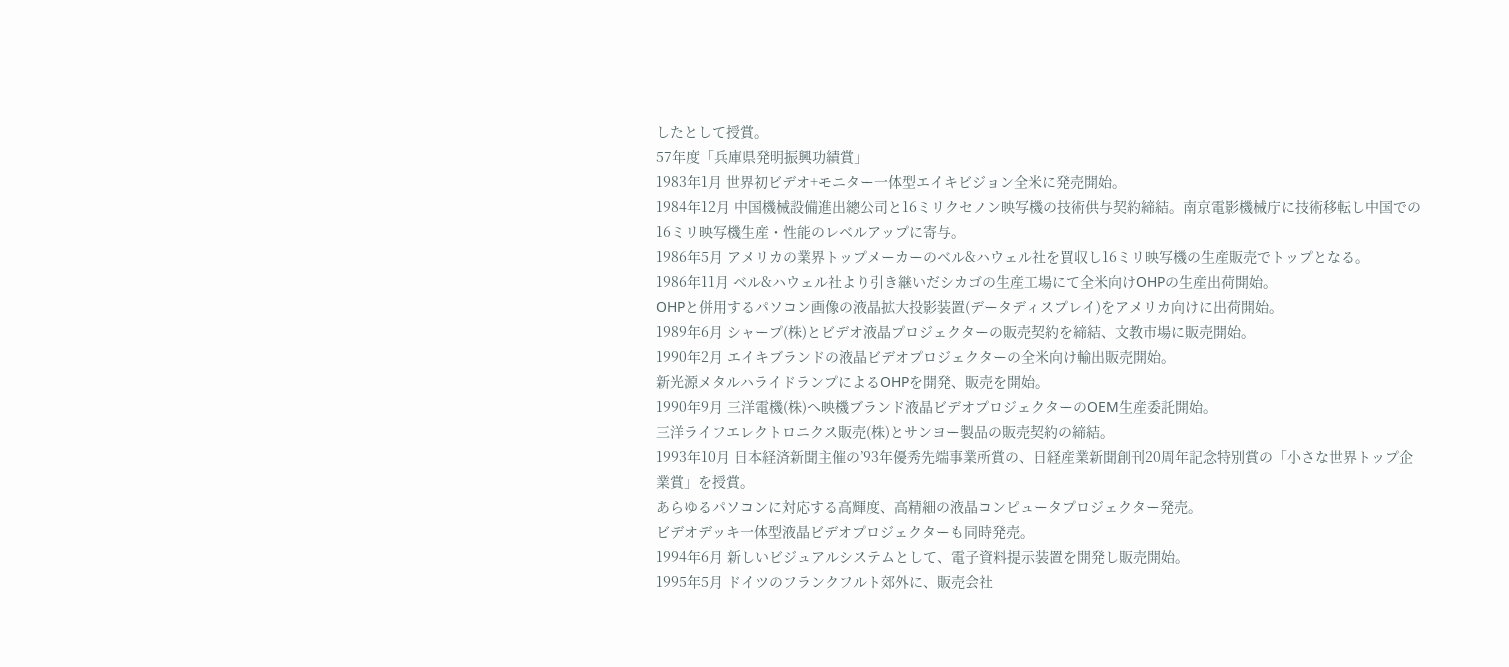したとして授賞。
57年度「兵庫県発明振興功績賞」
1983年1月 世界初ビデオ+モニター一体型エイキビジョン全米に発売開始。
1984年12月 中国機械設備進出總公司と16ミリクセノン映写機の技術供与契約締結。南京電影機械庁に技術移転し中国での16ミリ映写機生産・性能のレベルアップに寄与。
1986年5月 アメリカの業界トップメーカーのベル&ハウェル社を買収し16ミリ映写機の生産販売でトップとなる。
1986年11月 ベル&ハウェル社より引き継いだシカゴの生産工場にて全米向けOHPの生産出荷開始。
OHPと併用するパソコン画像の液晶拡大投影装置(データディスプレイ)をアメリカ向けに出荷開始。
1989年6月 シャープ(株)とビデオ液晶プロジェクターの販売契約を締結、文教市場に販売開始。
1990年2月 エイキブランドの液晶ビデオプロジェクターの全米向け輸出販売開始。
新光源メタルハライドランプによるOHPを開発、販売を開始。
1990年9月 三洋電機(株)へ映機ブランド液晶ビデオプロジェクターのOEM生産委託開始。
三洋ライフエレクトロニクス販売(株)とサンヨー製品の販売契約の締結。
1993年10月 日本経済新聞主催の’93年優秀先端事業所賞の、日経産業新聞創刊20周年記念特別賞の「小さな世界トップ企業賞」を授賞。
あらゆるパソコンに対応する高輝度、高精細の液晶コンピュータプロジェクター発売。
ビデオデッキ一体型液晶ビデオプロジェクターも同時発売。
1994年6月 新しいビジュアルシステムとして、電子資料提示装置を開発し販売開始。
1995年5月 ドイツのフランクフルト郊外に、販売会社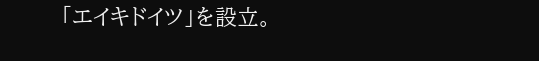「エイキドイツ」を設立。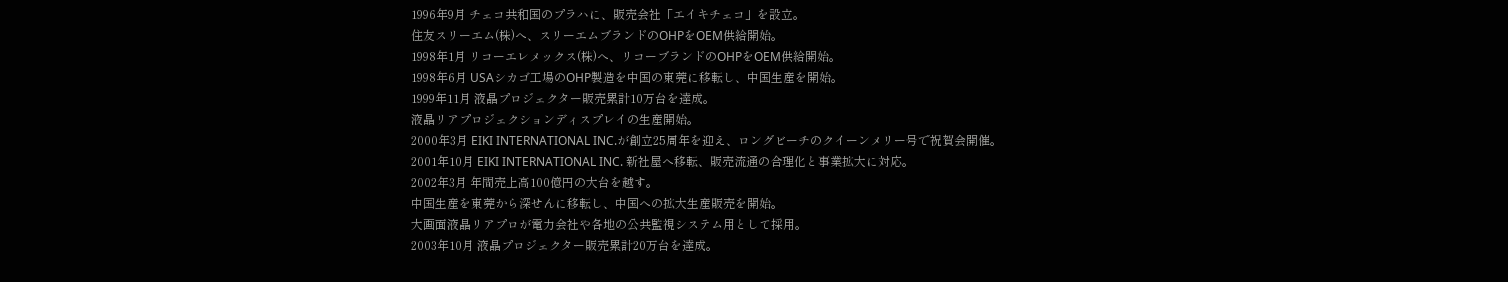1996年9月 チェコ共和国のプラハに、販売会社「エイキチェコ」を設立。
住友スリーエム(株)へ、スリーエムブランドのOHPをOEM供給開始。
1998年1月 リコーエレメックス(株)へ、リコーブランドのOHPをOEM供給開始。
1998年6月 USAシカゴ工場のOHP製造を中国の東莞に移転し、中国生産を開始。
1999年11月 液晶プロジェクター販売累計10万台を達成。
液晶リアプロジェクションディスプレイの生産開始。
2000年3月 EIKI INTERNATIONAL INC.が創立25周年を迎え、ロングビーチのクイーンメリー号で祝賀会開催。
2001年10月 EIKI INTERNATIONAL INC. 新社屋へ移転、販売流通の合理化と事業拡大に対応。
2002年3月 年間売上高100億円の大台を越す。
中国生産を東莞から深せんに移転し、中国への拡大生産販売を開始。
大画面液晶リアプロが電力会社や各地の公共監視システム用として採用。
2003年10月 液晶プロジェクター販売累計20万台を達成。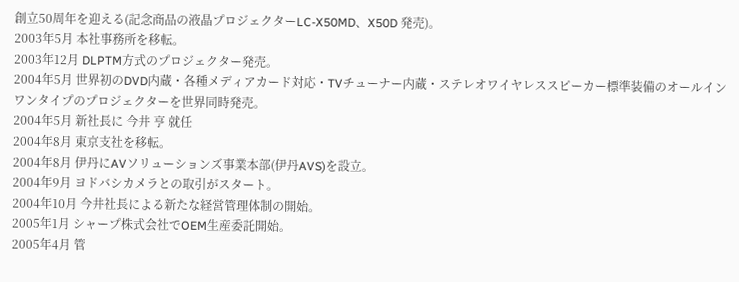創立50周年を迎える(記念商品の液晶プロジェクターLC-X50MD、X50D 発売)。
2003年5月 本社事務所を移転。
2003年12月 DLPTM方式のプロジェクター発売。
2004年5月 世界初のDVD内蔵・各種メディアカード対応・TVチューナー内蔵・ステレオワイヤレススピーカー標準装備のオールインワンタイプのプロジェクターを世界同時発売。
2004年5月 新社長に 今井 亨 就任
2004年8月 東京支社を移転。
2004年8月 伊丹にAVソリューションズ事業本部(伊丹AVS)を設立。
2004年9月 ヨドバシカメラとの取引がスタート。
2004年10月 今井社長による新たな経営管理体制の開始。
2005年1月 シャープ株式会社でOEM生産委託開始。
2005年4月 管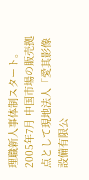理職新人事体制スタート。
2005年7月 中国市場の販売拠点として現地法人「愛其影像設備有限公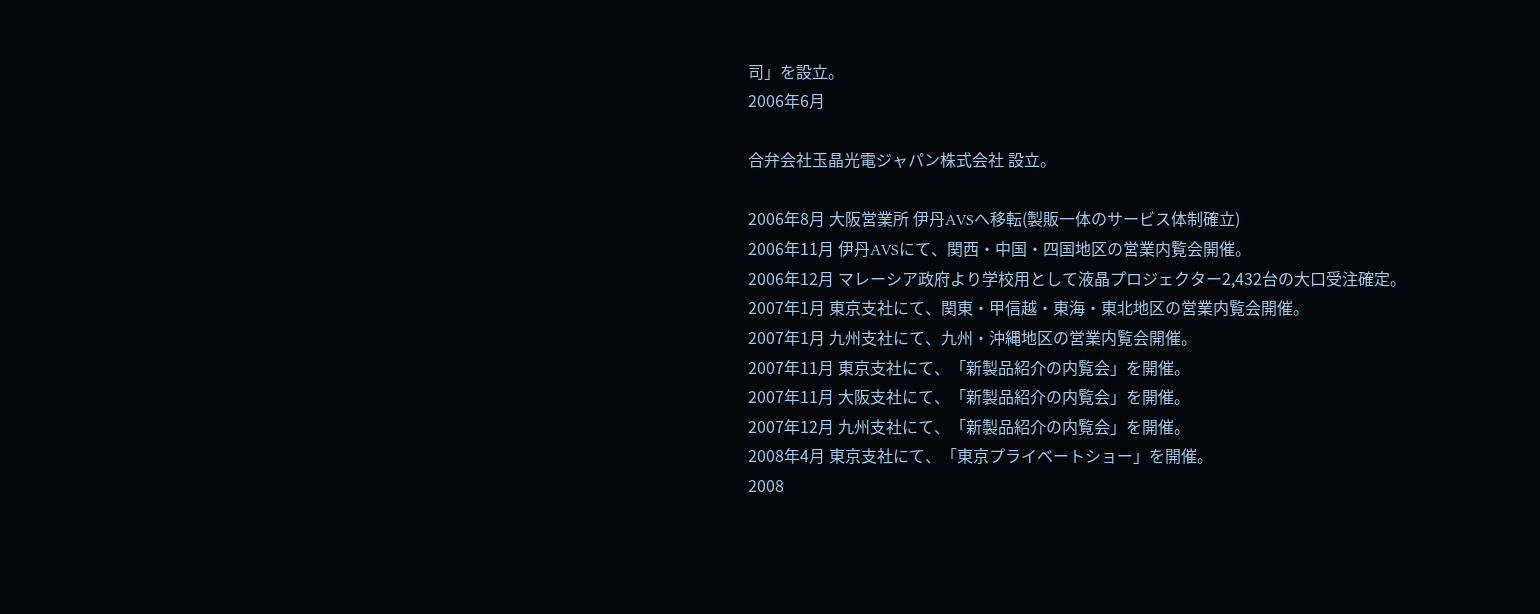司」を設立。
2006年6月

合弁会社玉晶光電ジャパン株式会社 設立。

2006年8月 大阪営業所 伊丹AVSへ移転(製販一体のサービス体制確立)
2006年11月 伊丹AVSにて、関西・中国・四国地区の営業内覧会開催。
2006年12月 マレーシア政府より学校用として液晶プロジェクター2,432台の大口受注確定。
2007年1月 東京支社にて、関東・甲信越・東海・東北地区の営業内覧会開催。
2007年1月 九州支社にて、九州・沖縄地区の営業内覧会開催。
2007年11月 東京支社にて、「新製品紹介の内覧会」を開催。
2007年11月 大阪支社にて、「新製品紹介の内覧会」を開催。
2007年12月 九州支社にて、「新製品紹介の内覧会」を開催。
2008年4月 東京支社にて、「東京プライベートショー」を開催。
2008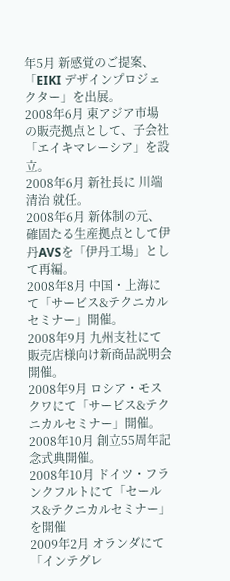年5月 新感覚のご提案、「EIKI デザインプロジェクター」を出展。
2008年6月 東アジア市場の販売拠点として、子会社「エイキマレーシア」を設立。
2008年6月 新社長に 川端清治 就任。
2008年6月 新体制の元、確固たる生産拠点として伊丹AVSを「伊丹工場」として再編。
2008年8月 中国・上海にて「サービス&テクニカルセミナー」開催。
2008年9月 九州支社にて販売店様向け新商品説明会開催。
2008年9月 ロシア・モスクワにて「サービス&テクニカルセミナー」開催。
2008年10月 創立55周年記念式典開催。
2008年10月 ドイツ・フランクフルトにて「セールス&テクニカルセミナー」を開催
2009年2月 オランダにて「インテグレ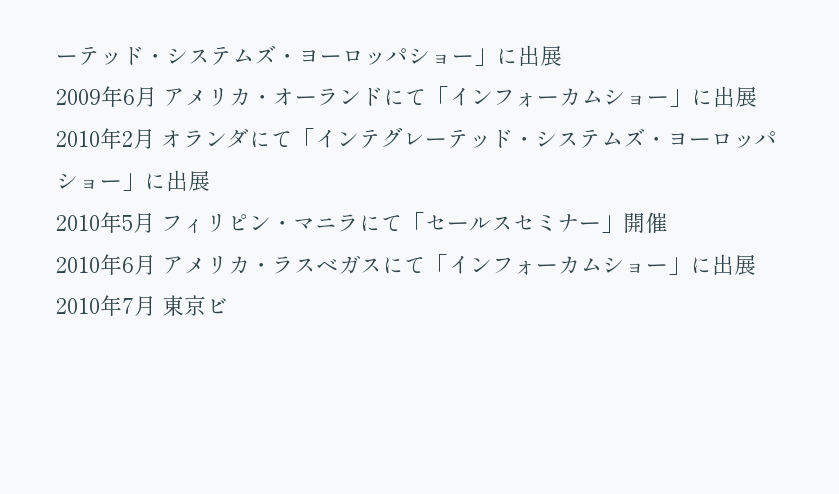ーテッド・システムズ・ヨーロッパショー」に出展
2009年6月 アメリカ・オーランドにて「インフォーカムショー」に出展
2010年2月 オランダにて「インテグレーテッド・システムズ・ヨーロッパショー」に出展
2010年5月 フィリピン・マニラにて「セールスセミナー」開催
2010年6月 アメリカ・ラスベガスにて「インフォーカムショー」に出展
2010年7月 東京ビ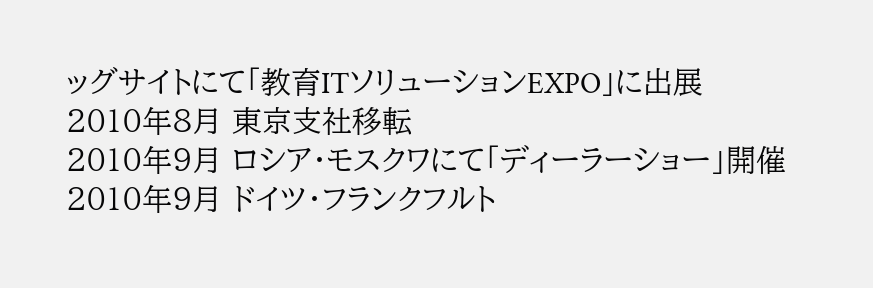ッグサイトにて「教育ITソリューションEXPO」に出展
2010年8月 東京支社移転
2010年9月 ロシア・モスクワにて「ディーラーショー」開催
2010年9月 ドイツ・フランクフルト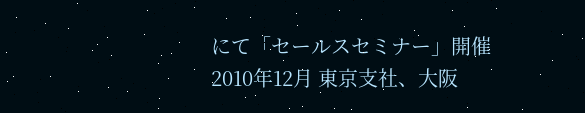にて「セールスセミナー」開催
2010年12月 東京支社、大阪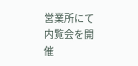営業所にて内覧会を開催